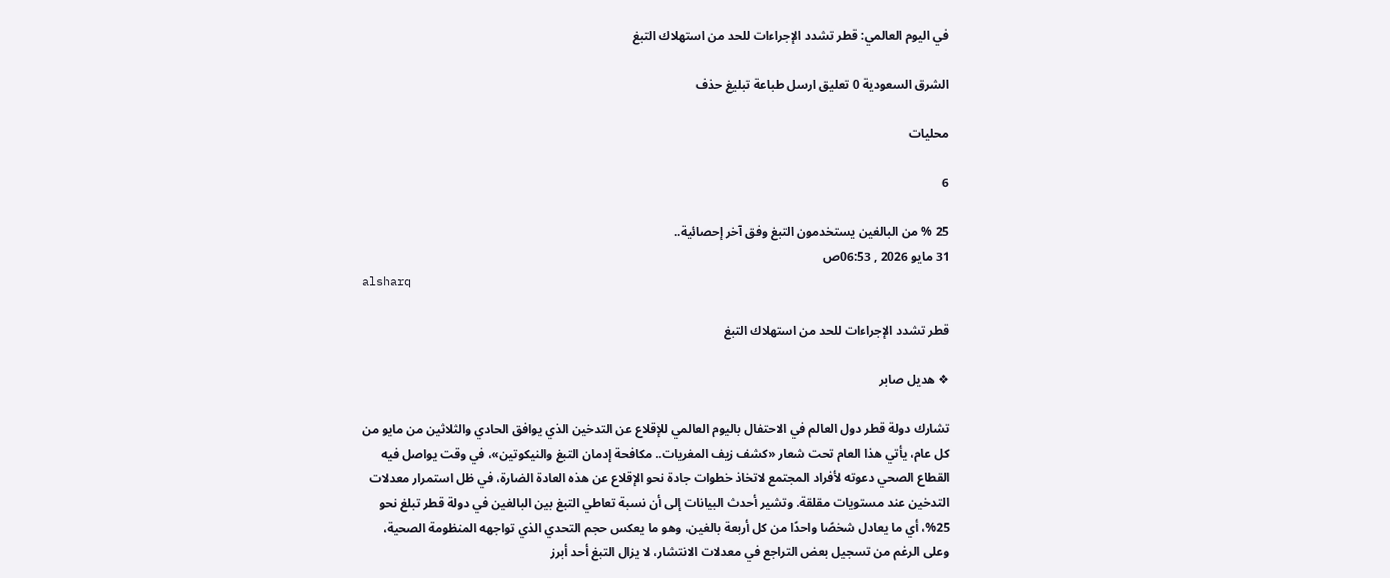في اليوم العالمي: قطر تشدد الإجراءات للحد من استهلاك التبغ

الشرق السعودية 0 تعليق ارسل طباعة تبليغ حذف

محليات

6

25 % من البالغين يستخدمون التبغ وفق آخر إحصائية..
31 مايو 2026 , 06:53ص
alsharq

قطر تشدد الإجراءات للحد من استهلاك التبغ

❖ هديل صابر

تشارك دولة قطر دول العالم في الاحتفال باليوم العالمي للإقلاع عن التدخين الذي يوافق الحادي والثلاثين من مايو من كل عام، يأتي هذا العام تحت شعار «كشف زيف المغريات.. مكافحة إدمان التبغ والنيكوتين»، في وقت يواصل فيه القطاع الصحي دعوته لأفراد المجتمع لاتخاذ خطوات جادة نحو الإقلاع عن هذه العادة الضارة، في ظل استمرار معدلات التدخين عند مستويات مقلقة. وتشير أحدث البيانات إلى أن نسبة تعاطي التبغ بين البالغين في دولة قطر تبلغ نحو 25%، أي ما يعادل شخصًا واحدًا من كل أربعة بالغين، وهو ما يعكس حجم التحدي الذي تواجهه المنظومة الصحية، وعلى الرغم من تسجيل بعض التراجع في معدلات الانتشار، لا يزال التبغ أحد أبرز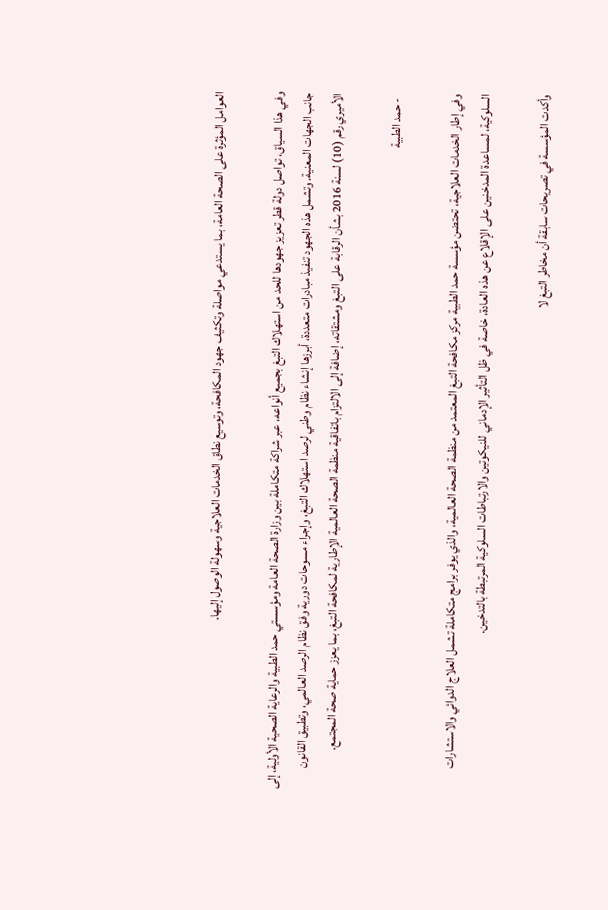العوامل المؤثرة على الصحة العامة، بما يستدعي مواصلة وتكثيف جهود المكافحة، وتوسيع نطاق الخدمات العلاجية وسهولة الوصول إليها.

وفي هذا السياق، تواصل دولة قطر تعزيز جهودها للحد من استهلاك التبغ بجميع أنواعه، عبر شراكة متكاملة بين وزارة الصحة العامة ومؤسستي حمد الطبية والرعاية الصحية الأولية، إلى جانب الجهات المعنية. وتشمل هذه الجهود تنفيذ مبادرات متعددة، أبرزها إنشاء نظام وطني لرصد استهلاك التبغ، وإجراء مسوحات دورية وفق نظام الرصد العالمي، وتطبيق القانون الأميري رقم (10) لسنة 2016 بشأن الرقابة على التبغ ومشتقاته، إضافة إلى الالتزام باتفاقية منظمة الصحة العالمية الإطارية لمكافحة التبغ، بما يعزز حماية صحة المجتمع.

  - حمد الطبية

وفي إطار الخدمات العلاجية، تحتضن مؤسسة حمد الطبية مركز مكافحة التبغ المعتمد من منظمة الصحة العالمية، والذي يوفر برامج متكاملة تشمل العلاج الدوائي والاستشارات السلوكية، لمساعدة المدخنين على الإقلاع عن هذه العادة، خاصة في ظل التأثير الإدماني للنيكوتين والارتباطات السلوكية المرتبطة بالتدخين.

وأكدت المؤسسة في تصريحات سابقة أن مخاطر التبغ لا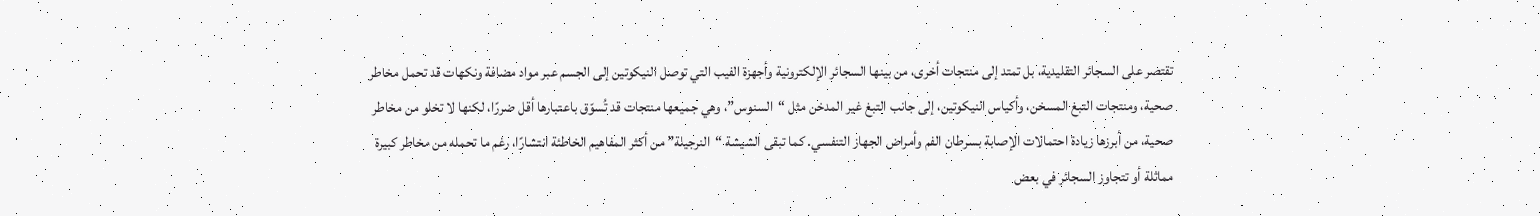تقتصر على السجائر التقليدية، بل تمتد إلى منتجات أخرى، من بينها السجائر الإلكترونية وأجهزة الفيب التي توصل النيكوتين إلى الجسم عبر مواد مضافة ونكهات قد تحمل مخاطر صحية، ومنتجات التبغ المسخن، وأكياس النيكوتين، إلى جانب التبغ غير المدخن مثل “السنوس”، وهي جميعها منتجات قد تُسوّق باعتبارها أقل ضررًا، لكنها لا تخلو من مخاطر صحية، من أبرزها زيادة احتمالات الإصابة بسرطان الفم وأمراض الجهاز التنفسي. كما تبقى الشيشة “النرجيلة” من أكثر المفاهيم الخاطئة انتشارًا، رغم ما تحمله من مخاطر كبيرة مماثلة أو تتجاوز السجائر في بعض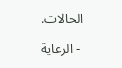الحالات.

 - الرعاية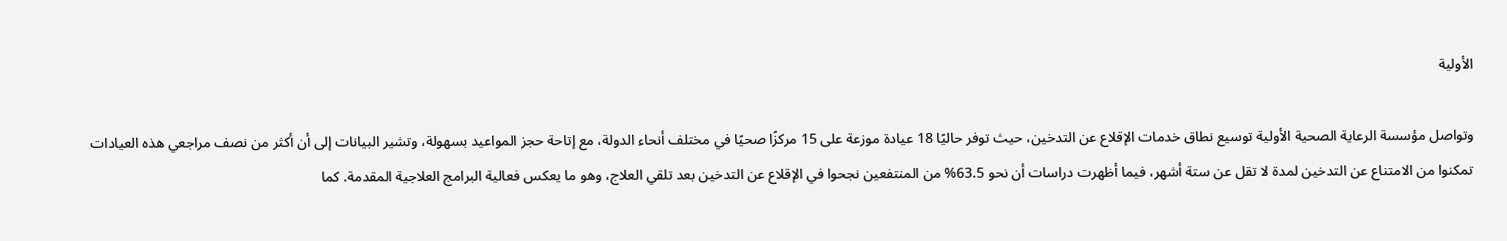الأولية

وتواصل مؤسسة الرعاية الصحية الأولية توسيع نطاق خدمات الإقلاع عن التدخين، حيث توفر حاليًا 18 عيادة موزعة على 15 مركزًا صحيًا في مختلف أنحاء الدولة، مع إتاحة حجز المواعيد بسهولة، وتشير البيانات إلى أن أكثر من نصف مراجعي هذه العيادات تمكنوا من الامتناع عن التدخين لمدة لا تقل عن ستة أشهر، فيما أظهرت دراسات أن نحو 63.5% من المنتفعين نجحوا في الإقلاع عن التدخين بعد تلقي العلاج، وهو ما يعكس فعالية البرامج العلاجية المقدمة. كما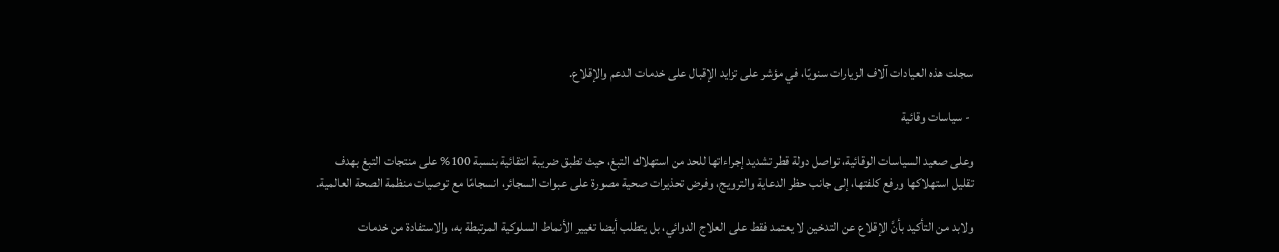سجلت هذه العيادات آلاف الزيارات سنويًا، في مؤشر على تزايد الإقبال على خدمات الدعم والإقلاع.

 - سياسات وقائية

وعلى صعيد السياسات الوقائية، تواصل دولة قطر تشديد إجراءاتها للحد من استهلاك التبغ، حيث تطبق ضريبة انتقائية بنسبة 100% على منتجات التبغ بهدف تقليل استهلاكها ورفع كلفتها، إلى جانب حظر الدعاية والترويج، وفرض تحذيرات صحية مصورة على عبوات السجائر، انسجامًا مع توصيات منظمة الصحة العالمية.

ولابد من التأكيد بأنَّ الإقلاع عن التدخين لا يعتمد فقط على العلاج الدوائي، بل يتطلب أيضا تغيير الأنماط السلوكية المرتبطة به، والاستفادة من خدمات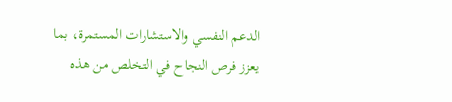الدعم النفسي والاستشارات المستمرة، بما يعزز فرص النجاح في التخلص من هذه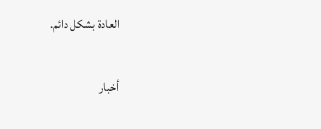العادة بشكل دائم.

أخبار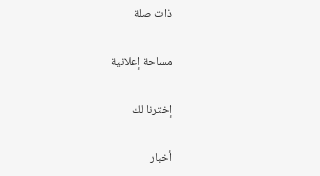ذات صلة

مساحة إعلانية

إخترنا لك

أخبار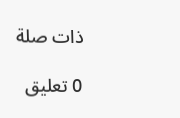ذات صلة

0 تعليق